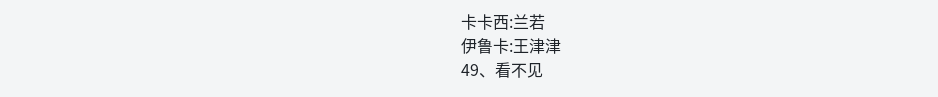卡卡西:兰若
伊鲁卡:王津津
49、看不见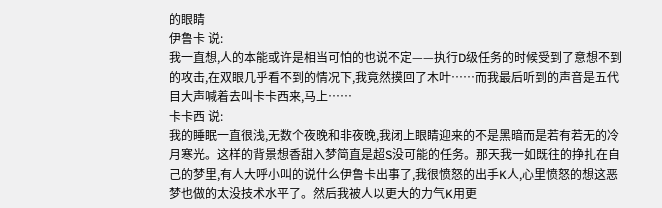的眼睛
伊鲁卡 说:
我一直想,人的本能或许是相当可怕的也说不定——执行D级任务的时候受到了意想不到的攻击,在双眼几乎看不到的情况下,我竟然摸回了木叶……而我最后听到的声音是五代目大声喊着去叫卡卡西来,马上……
卡卡西 说:
我的睡眠一直很浅,无数个夜晚和非夜晚,我闭上眼睛迎来的不是黑暗而是若有若无的冷月寒光。这样的背景想香甜入梦简直是超S没可能的任务。那天我一如既往的挣扎在自己的梦里,有人大呼小叫的说什么伊鲁卡出事了,我很愤怒的出手K人,心里愤怒的想这恶梦也做的太没技术水平了。然后我被人以更大的力气K用更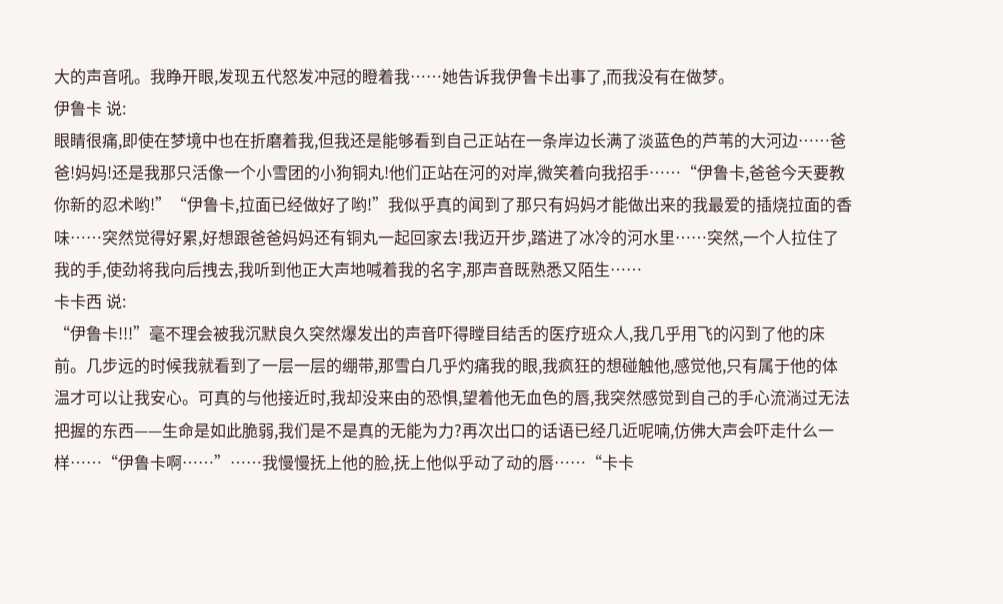大的声音吼。我睁开眼,发现五代怒发冲冠的瞪着我……她告诉我伊鲁卡出事了,而我没有在做梦。
伊鲁卡 说:
眼睛很痛,即使在梦境中也在折磨着我,但我还是能够看到自己正站在一条岸边长满了淡蓝色的芦苇的大河边……爸爸!妈妈!还是我那只活像一个小雪团的小狗铜丸!他们正站在河的对岸,微笑着向我招手……“伊鲁卡,爸爸今天要教你新的忍术哟!”“伊鲁卡,拉面已经做好了哟!”我似乎真的闻到了那只有妈妈才能做出来的我最爱的插烧拉面的香味……突然觉得好累,好想跟爸爸妈妈还有铜丸一起回家去!我迈开步,踏进了冰冷的河水里……突然,一个人拉住了我的手,使劲将我向后拽去,我听到他正大声地喊着我的名字,那声音既熟悉又陌生……
卡卡西 说:
“伊鲁卡!!!”毫不理会被我沉默良久突然爆发出的声音吓得瞠目结舌的医疗班众人,我几乎用飞的闪到了他的床前。几步远的时候我就看到了一层一层的绷带,那雪白几乎灼痛我的眼,我疯狂的想碰触他,感觉他,只有属于他的体温才可以让我安心。可真的与他接近时,我却没来由的恐惧,望着他无血色的唇,我突然感觉到自己的手心流淌过无法把握的东西——生命是如此脆弱,我们是不是真的无能为力?再次出口的话语已经几近呢喃,仿佛大声会吓走什么一样……“伊鲁卡啊……”……我慢慢抚上他的脸,抚上他似乎动了动的唇……“卡卡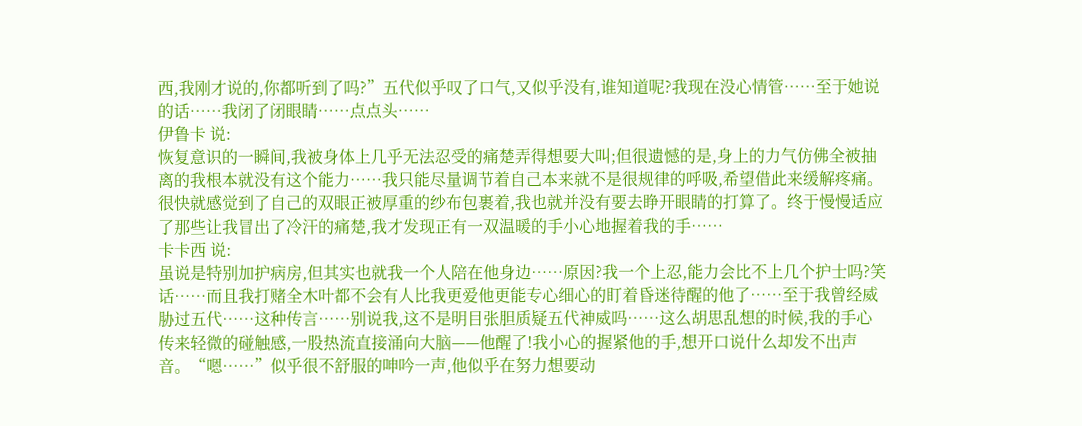西,我刚才说的,你都听到了吗?”五代似乎叹了口气,又似乎没有,谁知道呢?我现在没心情管……至于她说的话……我闭了闭眼睛……点点头……
伊鲁卡 说:
恢复意识的一瞬间,我被身体上几乎无法忍受的痛楚弄得想要大叫;但很遗憾的是,身上的力气仿佛全被抽离的我根本就没有这个能力……我只能尽量调节着自己本来就不是很规律的呼吸,希望借此来缓解疼痛。很快就感觉到了自己的双眼正被厚重的纱布包裹着,我也就并没有要去睁开眼睛的打算了。终于慢慢适应了那些让我冒出了冷汗的痛楚,我才发现正有一双温暖的手小心地握着我的手……
卡卡西 说:
虽说是特别加护病房,但其实也就我一个人陪在他身边……原因?我一个上忍,能力会比不上几个护士吗?笑话……而且我打赌全木叶都不会有人比我更爱他更能专心细心的盯着昏迷待醒的他了……至于我曾经威胁过五代……这种传言……别说我,这不是明目张胆质疑五代神威吗……这么胡思乱想的时候,我的手心传来轻微的碰触感,一股热流直接涌向大脑——他醒了!我小心的握紧他的手,想开口说什么却发不出声音。“嗯……”似乎很不舒服的呻吟一声,他似乎在努力想要动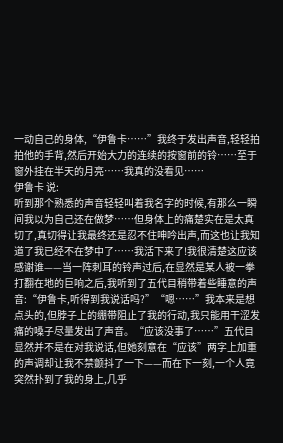一动自己的身体,“伊鲁卡……”我终于发出声音,轻轻拍拍他的手背,然后开始大力的连续的按窗前的铃……至于窗外挂在半天的月亮……我真的没看见……
伊鲁卡 说:
听到那个熟悉的声音轻轻叫着我名字的时候,有那么一瞬间我以为自己还在做梦……但身体上的痛楚实在是太真切了,真切得让我最终还是忍不住呻吟出声,而这也让我知道了我已经不在梦中了……我活下来了!我很清楚这应该感谢谁——当一阵刺耳的铃声过后,在显然是某人被一拳打翻在地的巨响之后,我听到了五代目稍带着些睡意的声音:“伊鲁卡,听得到我说话吗?”“嗯……”我本来是想点头的,但脖子上的绷带阻止了我的行动,我只能用干涩发痛的嗓子尽量发出了声音。“应该没事了……”五代目显然并不是在对我说话,但她刻意在“应该”两字上加重的声调却让我不禁颤抖了一下——而在下一刻,一个人竟突然扑到了我的身上,几乎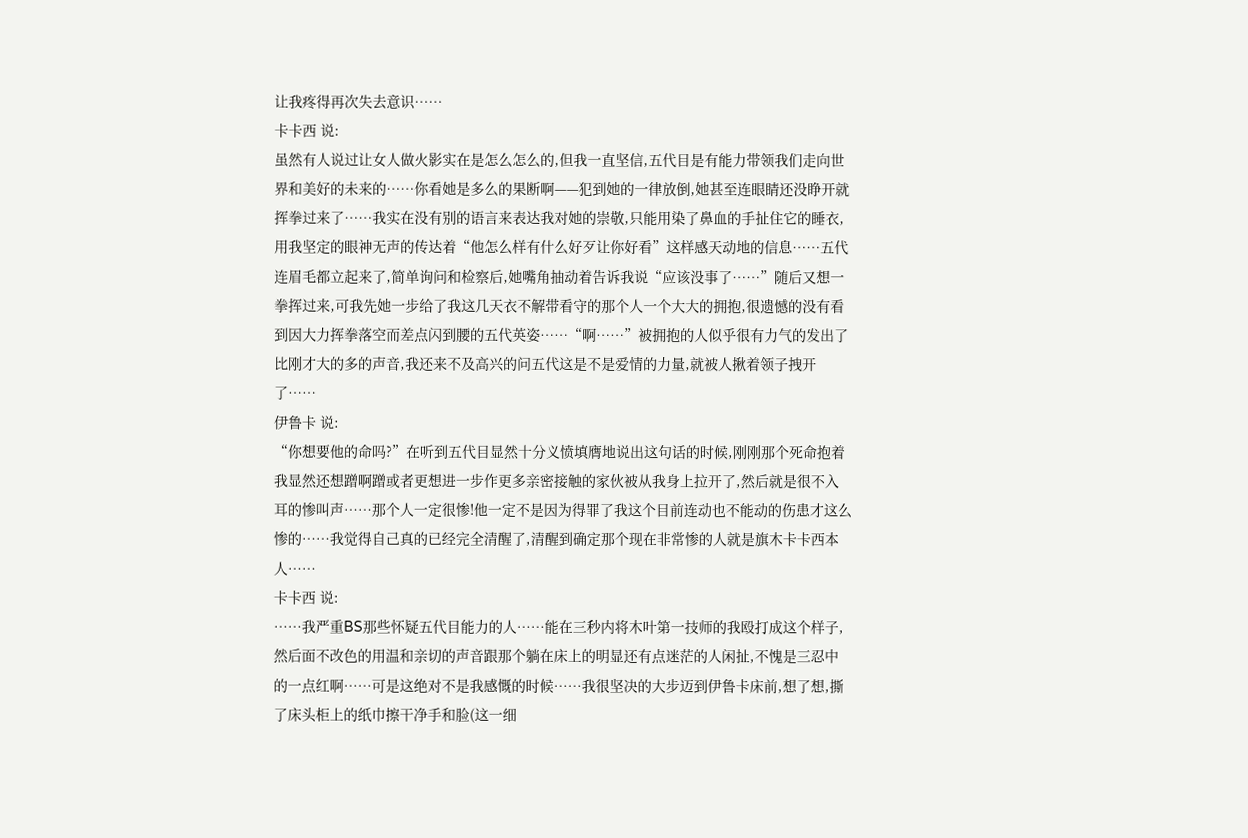让我疼得再次失去意识……
卡卡西 说:
虽然有人说过让女人做火影实在是怎么怎么的,但我一直坚信,五代目是有能力带领我们走向世界和美好的未来的……你看她是多么的果断啊——犯到她的一律放倒,她甚至连眼睛还没睁开就挥拳过来了……我实在没有别的语言来表达我对她的崇敬,只能用染了鼻血的手扯住它的睡衣,用我坚定的眼神无声的传达着“他怎么样有什么好歹让你好看”这样感天动地的信息……五代连眉毛都立起来了,简单询问和检察后,她嘴角抽动着告诉我说“应该没事了……”随后又想一拳挥过来,可我先她一步给了我这几天衣不解带看守的那个人一个大大的拥抱,很遗憾的没有看到因大力挥拳落空而差点闪到腰的五代英姿……“啊……”被拥抱的人似乎很有力气的发出了比刚才大的多的声音,我还来不及高兴的问五代这是不是爱情的力量,就被人揪着领子拽开了……
伊鲁卡 说:
“你想要他的命吗?”在听到五代目显然十分义愤填膺地说出这句话的时候,刚刚那个死命抱着我显然还想蹭啊蹭或者更想进一步作更多亲密接触的家伙被从我身上拉开了,然后就是很不入耳的惨叫声……那个人一定很惨!他一定不是因为得罪了我这个目前连动也不能动的伤患才这么惨的……我觉得自己真的已经完全清醒了,清醒到确定那个现在非常惨的人就是旗木卡卡西本人……
卡卡西 说:
……我严重BS那些怀疑五代目能力的人……能在三秒内将木叶第一技师的我殴打成这个样子,然后面不改色的用温和亲切的声音跟那个躺在床上的明显还有点迷茫的人闲扯,不愧是三忍中的一点红啊……可是这绝对不是我感慨的时候……我很坚决的大步迈到伊鲁卡床前,想了想,撕了床头柜上的纸巾擦干净手和脸(这一细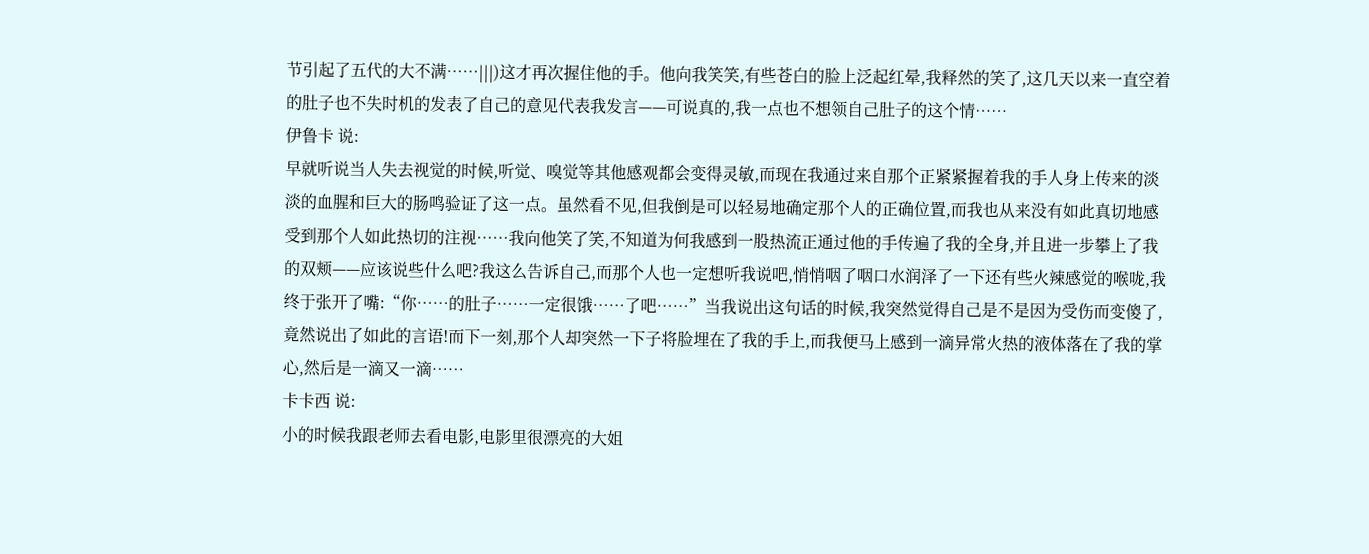节引起了五代的大不满……|||)这才再次握住他的手。他向我笑笑,有些苍白的脸上泛起红晕,我释然的笑了,这几天以来一直空着的肚子也不失时机的发表了自己的意见代表我发言——可说真的,我一点也不想领自己肚子的这个情……
伊鲁卡 说:
早就听说当人失去视觉的时候,听觉、嗅觉等其他感观都会变得灵敏,而现在我通过来自那个正紧紧握着我的手人身上传来的淡淡的血腥和巨大的肠鸣验证了这一点。虽然看不见,但我倒是可以轻易地确定那个人的正确位置,而我也从来没有如此真切地感受到那个人如此热切的注视……我向他笑了笑,不知道为何我感到一股热流正通过他的手传遍了我的全身,并且进一步攀上了我的双颊——应该说些什么吧?我这么告诉自己,而那个人也一定想听我说吧,悄悄咽了咽口水润泽了一下还有些火辣感觉的喉咙,我终于张开了嘴:“你……的肚子……一定很饿……了吧……”当我说出这句话的时候,我突然觉得自己是不是因为受伤而变傻了,竟然说出了如此的言语!而下一刻,那个人却突然一下子将脸埋在了我的手上,而我便马上感到一滴异常火热的液体落在了我的掌心,然后是一滴又一滴……
卡卡西 说:
小的时候我跟老师去看电影,电影里很漂亮的大姐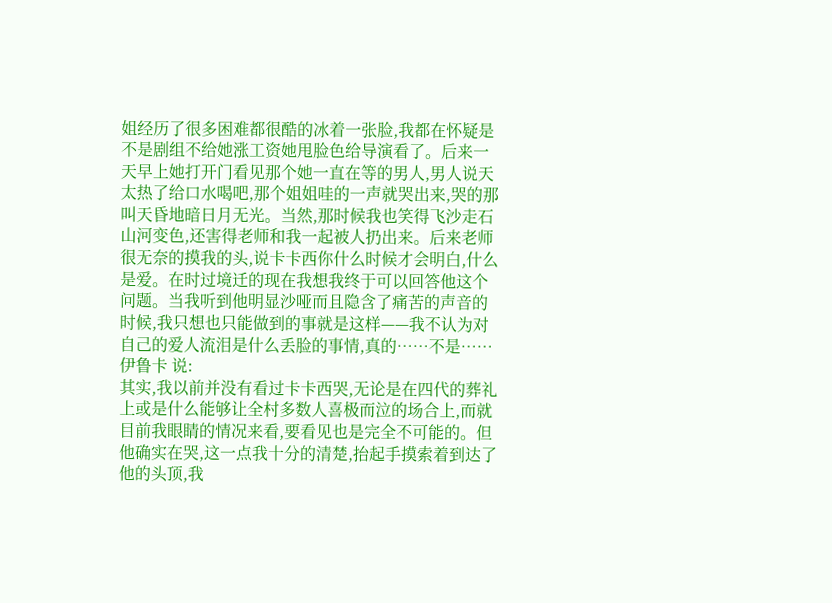姐经历了很多困难都很酷的冰着一张脸,我都在怀疑是不是剧组不给她涨工资她甩脸色给导演看了。后来一天早上她打开门看见那个她一直在等的男人,男人说天太热了给口水喝吧,那个姐姐哇的一声就哭出来,哭的那叫天昏地暗日月无光。当然,那时候我也笑得飞沙走石山河变色,还害得老师和我一起被人扔出来。后来老师很无奈的摸我的头,说卡卡西你什么时候才会明白,什么是爱。在时过境迁的现在我想我终于可以回答他这个问题。当我听到他明显沙哑而且隐含了痛苦的声音的时候,我只想也只能做到的事就是这样——我不认为对自己的爱人流泪是什么丢脸的事情,真的……不是……
伊鲁卡 说:
其实,我以前并没有看过卡卡西哭,无论是在四代的葬礼上或是什么能够让全村多数人喜极而泣的场合上,而就目前我眼睛的情况来看,要看见也是完全不可能的。但他确实在哭,这一点我十分的清楚,抬起手摸索着到达了他的头顶,我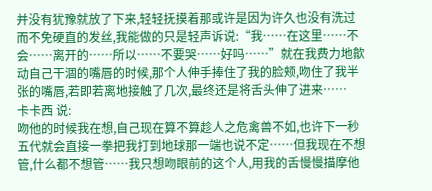并没有犹豫就放了下来,轻轻抚摸着那或许是因为许久也没有洗过而不免硬直的发丝,我能做的只是轻声诉说:“我……在这里……不会……离开的……所以……不要哭……好吗……”就在我费力地歙动自己干涸的嘴唇的时候,那个人伸手捧住了我的脸颊,吻住了我半张的嘴唇,若即若离地接触了几次,最终还是将舌头伸了进来……
卡卡西 说:
吻他的时候我在想,自己现在算不算趁人之危禽兽不如,也许下一秒五代就会直接一拳把我打到地球那一端也说不定……但我现在不想管,什么都不想管……我只想吻眼前的这个人,用我的舌慢慢描摩他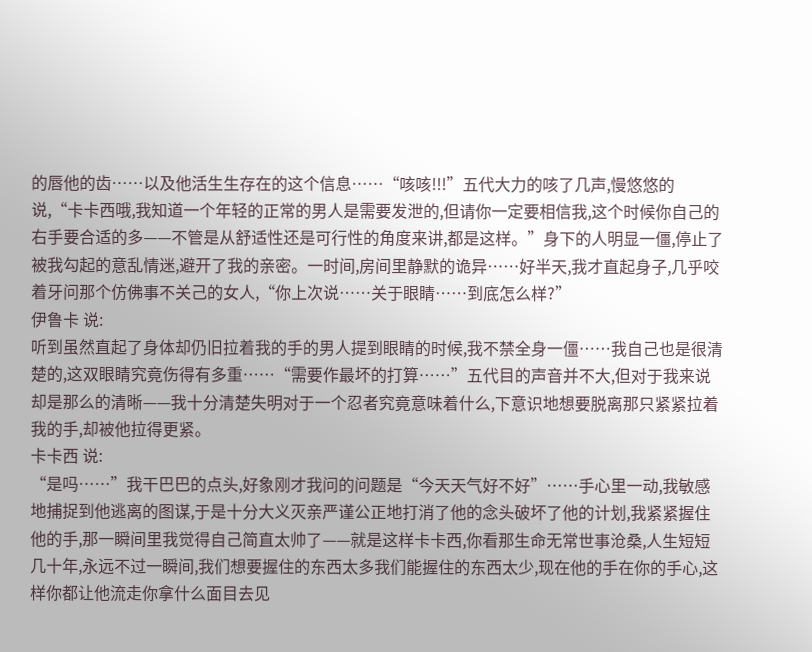的唇他的齿……以及他活生生存在的这个信息……“咳咳!!!”五代大力的咳了几声,慢悠悠的说,“卡卡西哦,我知道一个年轻的正常的男人是需要发泄的,但请你一定要相信我,这个时候你自己的右手要合适的多——不管是从舒适性还是可行性的角度来讲,都是这样。”身下的人明显一僵,停止了被我勾起的意乱情迷,避开了我的亲密。一时间,房间里静默的诡异……好半天,我才直起身子,几乎咬着牙问那个仿佛事不关己的女人,“你上次说……关于眼睛……到底怎么样?”
伊鲁卡 说:
听到虽然直起了身体却仍旧拉着我的手的男人提到眼睛的时候,我不禁全身一僵……我自己也是很清楚的,这双眼睛究竟伤得有多重……“需要作最坏的打算……”五代目的声音并不大,但对于我来说却是那么的清晰——我十分清楚失明对于一个忍者究竟意味着什么,下意识地想要脱离那只紧紧拉着我的手,却被他拉得更紧。
卡卡西 说:
“是吗……”我干巴巴的点头,好象刚才我问的问题是“今天天气好不好”……手心里一动,我敏感地捕捉到他逃离的图谋,于是十分大义灭亲严谨公正地打消了他的念头破坏了他的计划,我紧紧握住他的手,那一瞬间里我觉得自己简直太帅了——就是这样卡卡西,你看那生命无常世事沧桑,人生短短几十年,永远不过一瞬间,我们想要握住的东西太多我们能握住的东西太少,现在他的手在你的手心,这样你都让他流走你拿什么面目去见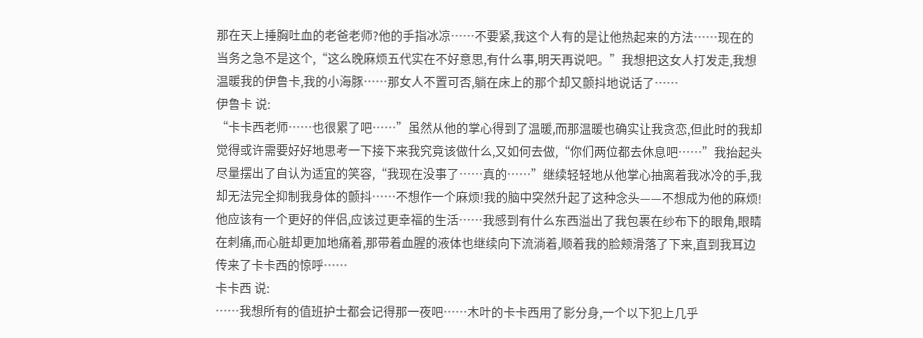那在天上捶胸吐血的老爸老师?他的手指冰凉……不要紧,我这个人有的是让他热起来的方法……现在的当务之急不是这个,“这么晚麻烦五代实在不好意思,有什么事,明天再说吧。”我想把这女人打发走,我想温暖我的伊鲁卡,我的小海豚……那女人不置可否,躺在床上的那个却又颤抖地说话了……
伊鲁卡 说:
“卡卡西老师……也很累了吧……”虽然从他的掌心得到了温暖,而那温暖也确实让我贪恋,但此时的我却觉得或许需要好好地思考一下接下来我究竟该做什么,又如何去做,“你们两位都去休息吧……”我抬起头尽量摆出了自认为适宜的笑容,“我现在没事了……真的……”继续轻轻地从他掌心抽离着我冰冷的手,我却无法完全抑制我身体的颤抖……不想作一个麻烦!我的脑中突然升起了这种念头——不想成为他的麻烦!他应该有一个更好的伴侣,应该过更幸福的生活……我感到有什么东西溢出了我包裹在纱布下的眼角,眼睛在刺痛,而心脏却更加地痛着,那带着血腥的液体也继续向下流淌着,顺着我的脸颊滑落了下来,直到我耳边传来了卡卡西的惊呼……
卡卡西 说:
……我想所有的值班护士都会记得那一夜吧……木叶的卡卡西用了影分身,一个以下犯上几乎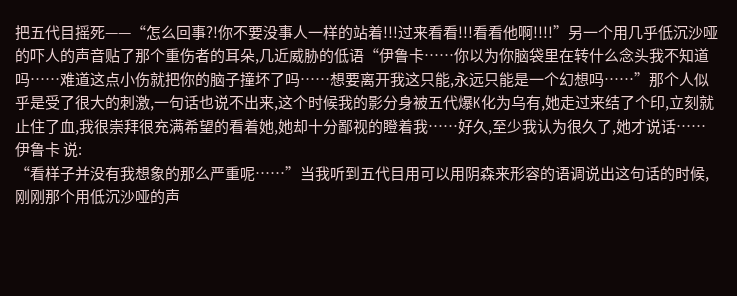把五代目摇死——“怎么回事?!你不要没事人一样的站着!!!过来看看!!!看看他啊!!!!”另一个用几乎低沉沙哑的吓人的声音贴了那个重伤者的耳朵,几近威胁的低语“伊鲁卡……你以为你脑袋里在转什么念头我不知道吗……难道这点小伤就把你的脑子撞坏了吗……想要离开我这只能,永远只能是一个幻想吗……”那个人似乎是受了很大的刺激,一句话也说不出来,这个时候我的影分身被五代爆K化为乌有,她走过来结了个印,立刻就止住了血,我很崇拜很充满希望的看着她,她却十分鄙视的瞪着我……好久,至少我认为很久了,她才说话……
伊鲁卡 说:
“看样子并没有我想象的那么严重呢……”当我听到五代目用可以用阴森来形容的语调说出这句话的时候,刚刚那个用低沉沙哑的声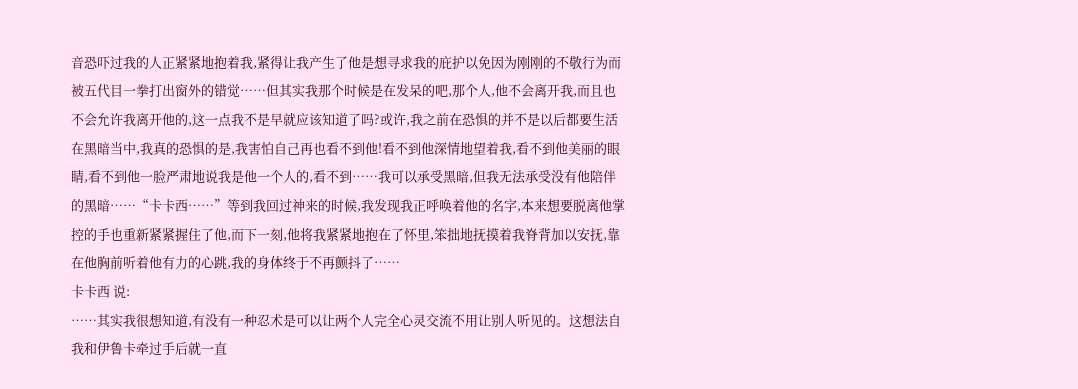音恐吓过我的人正紧紧地抱着我,紧得让我产生了他是想寻求我的庇护以免因为刚刚的不敬行为而被五代目一拳打出窗外的错觉……但其实我那个时候是在发呆的吧,那个人,他不会离开我,而且也不会允许我离开他的,这一点我不是早就应该知道了吗?或许,我之前在恐惧的并不是以后都要生活在黑暗当中,我真的恐惧的是,我害怕自己再也看不到他!看不到他深情地望着我,看不到他美丽的眼睛,看不到他一脸严肃地说我是他一个人的,看不到……我可以承受黑暗,但我无法承受没有他陪伴的黑暗……“卡卡西……”等到我回过神来的时候,我发现我正呼唤着他的名字,本来想要脱离他掌控的手也重新紧紧握住了他,而下一刻,他将我紧紧地抱在了怀里,笨拙地抚摸着我脊背加以安抚,靠在他胸前听着他有力的心跳,我的身体终于不再颤抖了……
卡卡西 说:
……其实我很想知道,有没有一种忍术是可以让两个人完全心灵交流不用让别人听见的。这想法自我和伊鲁卡牵过手后就一直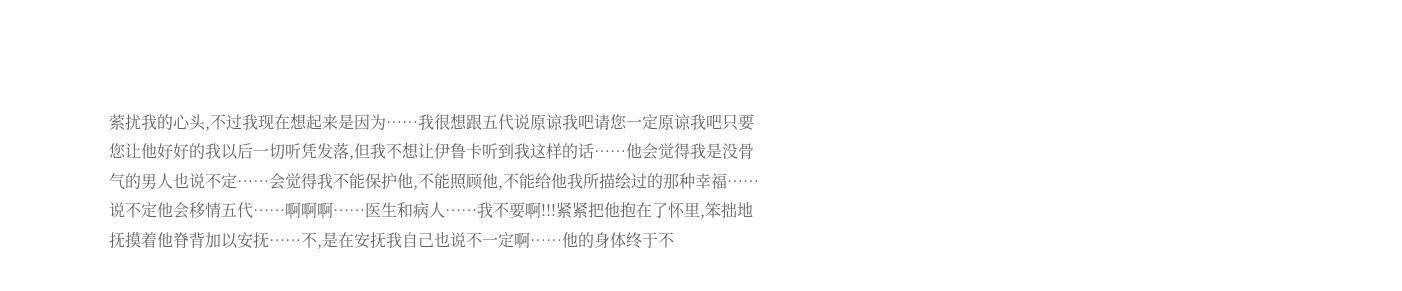萦扰我的心头,不过我现在想起来是因为……我很想跟五代说原谅我吧请您一定原谅我吧只要您让他好好的我以后一切听凭发落,但我不想让伊鲁卡听到我这样的话……他会觉得我是没骨气的男人也说不定……会觉得我不能保护他,不能照顾他,不能给他我所描绘过的那种幸福……说不定他会移情五代……啊啊啊……医生和病人……我不要啊!!!紧紧把他抱在了怀里,笨拙地抚摸着他脊背加以安抚……不,是在安抚我自己也说不一定啊……他的身体终于不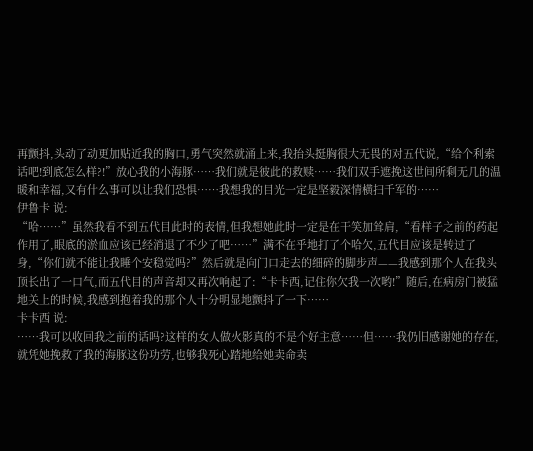再颤抖,头动了动更加贴近我的胸口,勇气突然就涌上来,我抬头挺胸很大无畏的对五代说,“给个利索话吧!到底怎么样?!”放心我的小海豚……我们就是彼此的救赎……我们双手遮挽这世间所剩无几的温暖和幸福,又有什么事可以让我们恐惧……我想我的目光一定是坚毅深情横扫千军的……
伊鲁卡 说:
“哈……”虽然我看不到五代目此时的表情,但我想她此时一定是在干笑加耸肩,“看样子之前的药起作用了,眼底的淤血应该已经消退了不少了吧……”满不在乎地打了个哈欠,五代目应该是转过了身,“你们就不能让我睡个安稳觉吗?”然后就是向门口走去的细碎的脚步声——我感到那个人在我头顶长出了一口气,而五代目的声音却又再次响起了:“卡卡西,记住你欠我一次哟!”随后,在病房门被猛地关上的时候,我感到抱着我的那个人十分明显地颤抖了一下……
卡卡西 说:
……我可以收回我之前的话吗?这样的女人做火影真的不是个好主意……但……我仍旧感谢她的存在,就凭她挽救了我的海豚这份功劳,也够我死心踏地给她卖命卖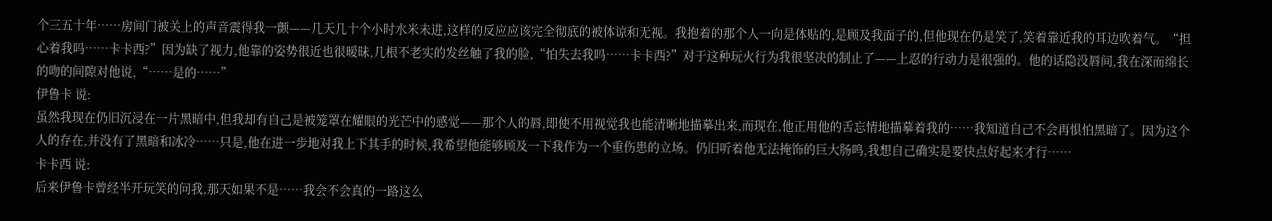个三五十年……房间门被关上的声音震得我一颤——几天几十个小时水米未进,这样的反应应该完全彻底的被体谅和无视。我抱着的那个人一向是体贴的,是顾及我面子的,但他现在仍是笑了,笑着靠近我的耳边吹着气。“担心着我吗……卡卡西?”因为缺了视力,他靠的姿势很近也很暧昧,几根不老实的发丝触了我的脸,“怕失去我吗……卡卡西?”对于这种玩火行为我很坚决的制止了——上忍的行动力是很强的。他的话隐没唇间,我在深而绵长的吻的间隙对他说,“……是的……”
伊鲁卡 说:
虽然我现在仍旧沉浸在一片黑暗中,但我却有自己是被笼罩在耀眼的光芒中的感觉——那个人的唇,即使不用视觉我也能清晰地描摹出来,而现在,他正用他的舌忘情地描摹着我的……我知道自己不会再惧怕黑暗了。因为这个人的存在,并没有了黑暗和冰冷……只是,他在进一步地对我上下其手的时候,我希望他能够顾及一下我作为一个重伤患的立场。仍旧听着他无法掩饰的巨大肠鸣,我想自己确实是要快点好起来才行……
卡卡西 说:
后来伊鲁卡曾经半开玩笑的问我,那天如果不是……我会不会真的一路这么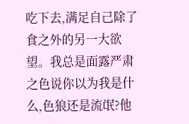吃下去,满足自己除了食之外的另一大欲望。我总是面露严肃之色说你以为我是什么,色狼还是流氓?他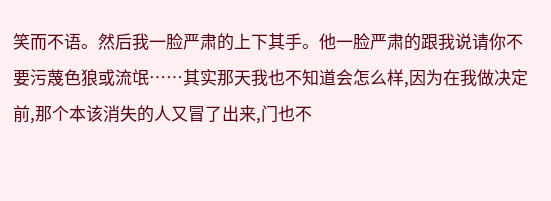笑而不语。然后我一脸严肃的上下其手。他一脸严肃的跟我说请你不要污蔑色狼或流氓……其实那天我也不知道会怎么样,因为在我做决定前,那个本该消失的人又冒了出来,门也不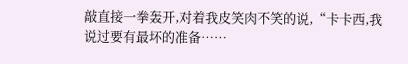敲直接一拳轰开,对着我皮笑肉不笑的说,“卡卡西,我说过要有最坏的准备……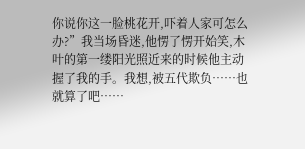你说你这一脸桃花开,吓着人家可怎么办?”我当场昏迷,他愣了愣开始笑,木叶的第一缕阳光照近来的时候他主动握了我的手。我想,被五代欺负……也就算了吧……